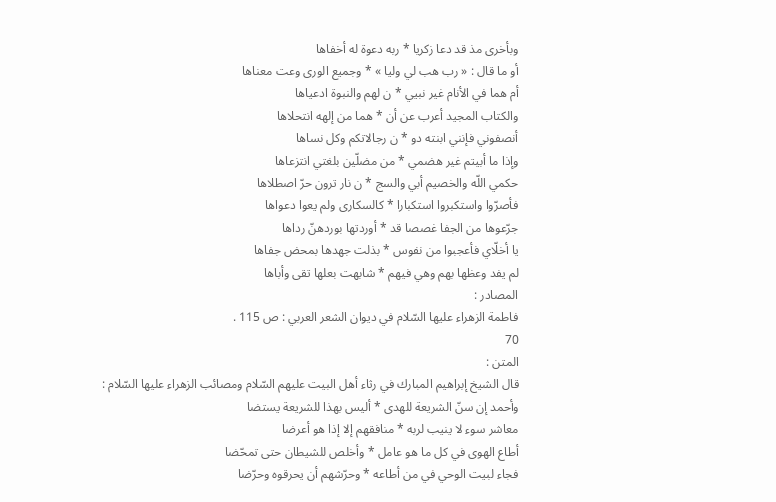وبأخرى مذ قد دعا زكريا * ربه دعوة له أخفاها
أو ما قال : « رب هب لي وليا » * وجميع الورى وعت معناها
أم هما في الأنام غير نبيي * ن لهم والنبوة ادعياها
والكتاب المجيد أعرب عن أن * هما من إلهه انتحلاها
أنصفوني فإنني ابنته دو * ن رجالاتكم وكل نساها
وإذا ما أبيتم غير هضمي * من مضلّين بلغتي انتزعاها
حكمي اللّه والخصيم أبي والسج * ن نار ترون حرّ اصطلاها
فأصرّوا واستكبروا استكبارا * كالسكارى ولم يعوا دعواها
جرّعوها من الجفا غصصا قد * أوردتها بوردهنّ رداها
يا أخلّاي فأعجبوا من نفوس * بذلت جهدها بمحض جفاها
لم يفد وعظها بهم وهي فيهم * شابهت بعلها تقى وأباها
المصادر :
فاطمة الزهراء عليها السّلام في ديوان الشعر العربي : ص 115 .
70
المتن :
قال الشيخ إبراهيم المبارك في رثاء أهل البيت عليهم السّلام ومصائب الزهراء عليها السّلام :
وأحمد إن سنّ الشريعة للهدى * أليس بهذا للشريعة يستضا
معاشر سوء لا ينيب لربه * منافقهم إلا إذا هو أعرضا
أطاع الهوى في كل ما هو عامل * وأخلص للشيطان حتى تمحّضا
فجاء لبيت الوحي في من أطاعه * وحرّشهم أن يحرقوه وحرّضا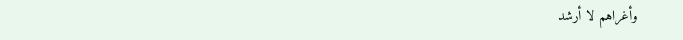وأغراهم لا أرشد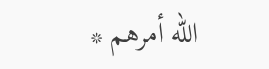اللّه أمرهم *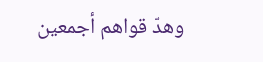وهدّ قواهم أجمعين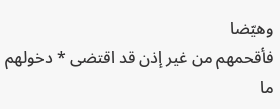وهيّضا
فأقحمهم من غير إذن قد اقتضى * دخولهم ما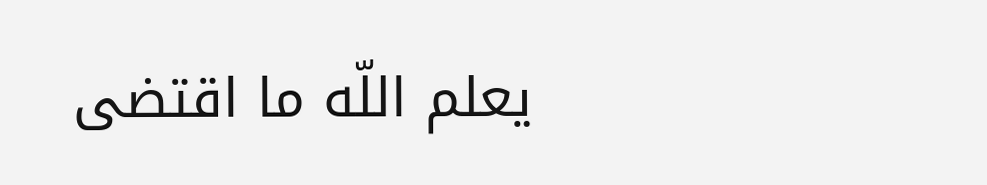يعلم اللّه ما اقتضى